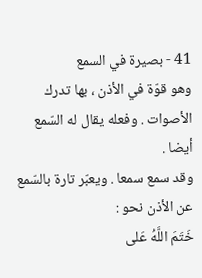41 - بصيرة في السمع
وهو قوّة في الأذن ، بها تدرك الأصوات . وفعله يقال له السّمع أيضا .
وقد سمع سمعا . ويعبّر تارة بالسّمع عن الأذن نحو :
خَتَمَ اللَّهُ عَلى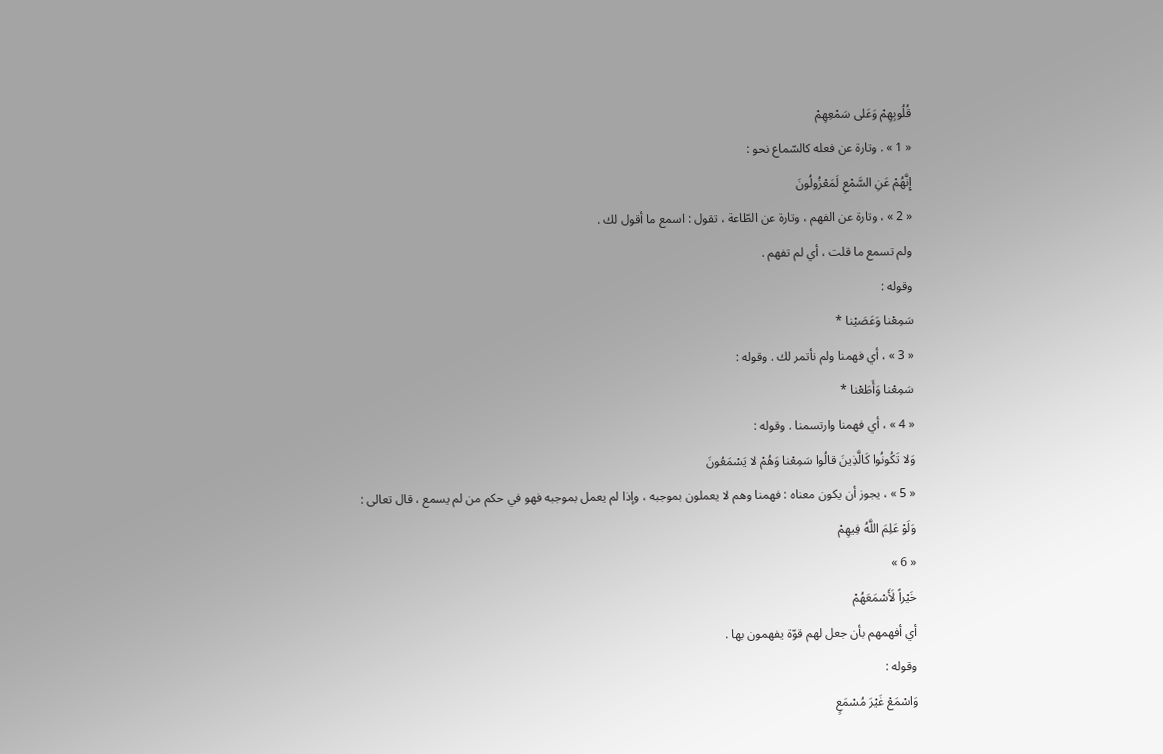قُلُوبِهِمْ وَعَلى سَمْعِهِمْ
« 1 » . وتارة عن فعله كالسّماع نحو :
إِنَّهُمْ عَنِ السَّمْعِ لَمَعْزُولُونَ
« 2 » ، وتارة عن الفهم ، وتارة عن الطّاعة ، تقول : اسمع ما أقول لك .
ولم تسمع ما قلت ، أي لم تفهم .
وقوله :
سَمِعْنا وَعَصَيْنا *
« 3 » ، أي فهمنا ولم نأتمر لك . وقوله :
سَمِعْنا وَأَطَعْنا *
« 4 » ، أي فهمنا وارتسمنا . وقوله :
وَلا تَكُونُوا كَالَّذِينَ قالُوا سَمِعْنا وَهُمْ لا يَسْمَعُونَ
« 5 » ، يجوز أن يكون معناه : فهمنا وهم لا يعملون بموجبه ، وإذا لم يعمل بموجبه فهو في حكم من لم يسمع ، قال تعالى :
وَلَوْ عَلِمَ اللَّهُ فِيهِمْ
« 6 »
خَيْراً لَأَسْمَعَهُمْ
أي أفهمهم بأن جعل لهم قوّة يفهمون بها .
وقوله :
وَاسْمَعْ غَيْرَ مُسْمَعٍ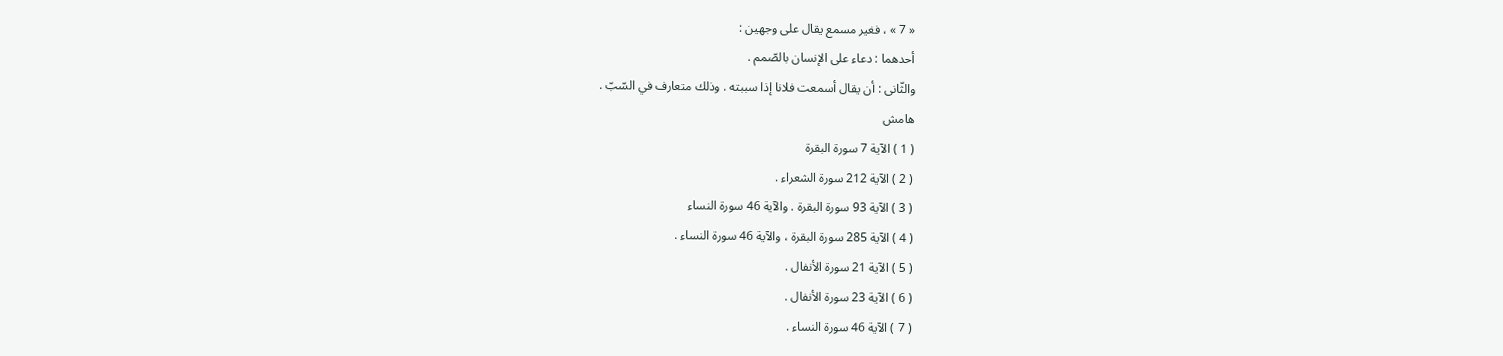« 7 » ، فغير مسمع يقال على وجهين :
أحدهما : دعاء على الإنسان بالصّمم .
والثّانى : أن يقال أسمعت فلانا إذا سببته . وذلك متعارف في السّبّ .
هامش
( 1 ) الآية 7 سورة البقرة
( 2 ) الآية 212 سورة الشعراء .
( 3 ) الآية 93 سورة البقرة . والآية 46 سورة النساء
( 4 ) الآية 285 سورة البقرة ، والآية 46 سورة النساء .
( 5 ) الآية 21 سورة الأنفال .
( 6 ) الآية 23 سورة الأنفال .
( 7 ) الآية 46 سورة النساء .